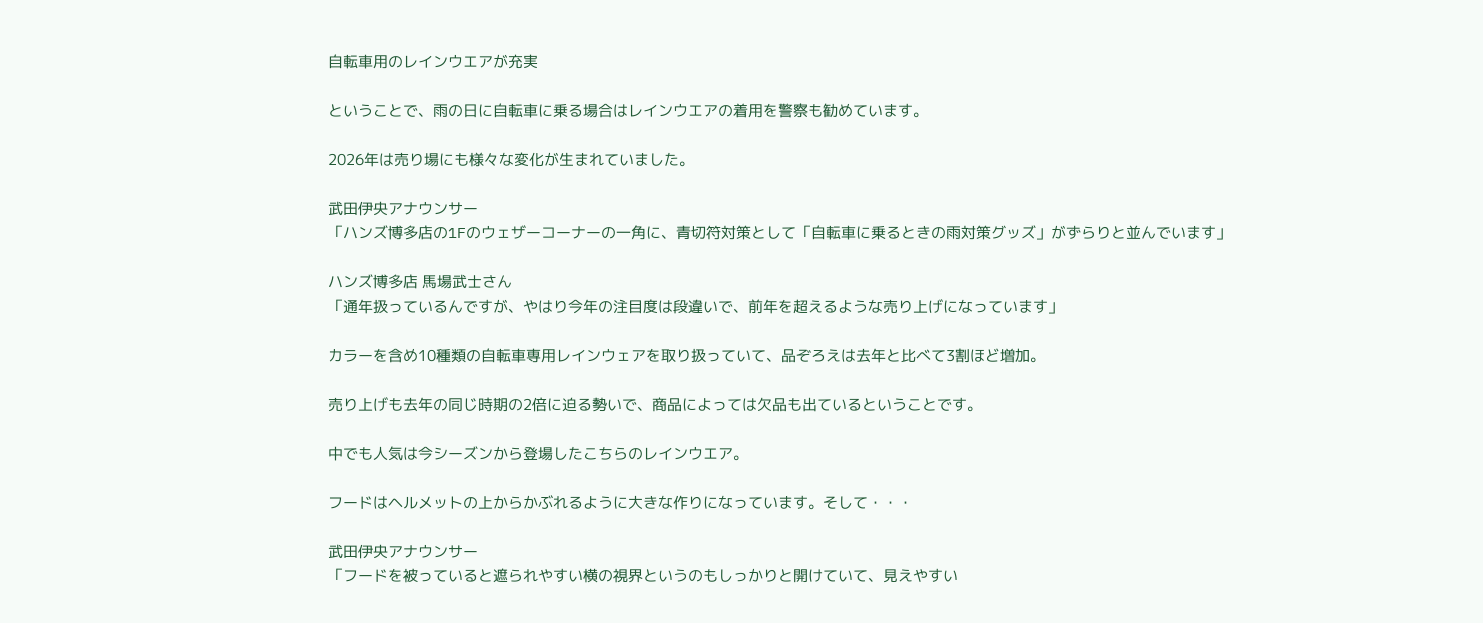自転車用のレインウエアが充実

ということで、雨の日に自転車に乗る場合はレインウエアの着用を警察も勧めています。

2026年は売り場にも様々な変化が生まれていました。

武田伊央アナウンサー
「ハンズ博多店の1Fのウェザーコーナーの一角に、青切符対策として「自転車に乗るときの雨対策グッズ」がずらりと並んでいます」

ハンズ博多店 馬場武士さん
「通年扱っているんですが、やはり今年の注目度は段違いで、前年を超えるような売り上げになっています」

カラーを含め10種類の自転車専用レインウェアを取り扱っていて、品ぞろえは去年と比べて3割ほど増加。

売り上げも去年の同じ時期の2倍に迫る勢いで、商品によっては欠品も出ているということです。

中でも人気は今シーズンから登場したこちらのレインウエア。

フードはヘルメットの上からかぶれるように大きな作りになっています。そして・・・

武田伊央アナウンサー
「フードを被っていると遮られやすい横の視界というのもしっかりと開けていて、見えやすい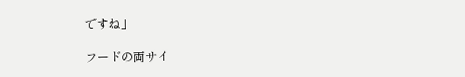ですね」

フードの両サイ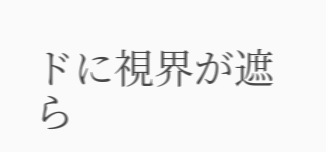ドに視界が遮ら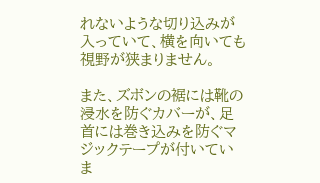れないような切り込みが入っていて、横を向いても視野が狭まりません。

また、ズボンの裾には靴の浸水を防ぐカバーが、足首には巻き込みを防ぐマジックテープが付いていま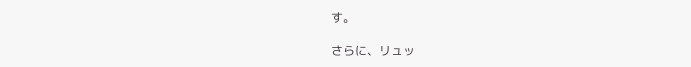す。

さらに、リュッ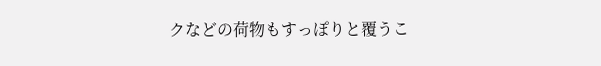クなどの荷物もすっぽりと覆うこ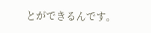とができるんです。